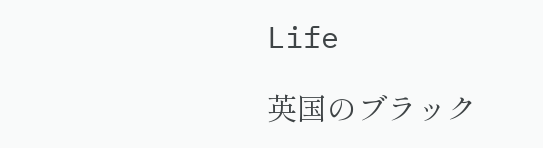Life

英国のブラック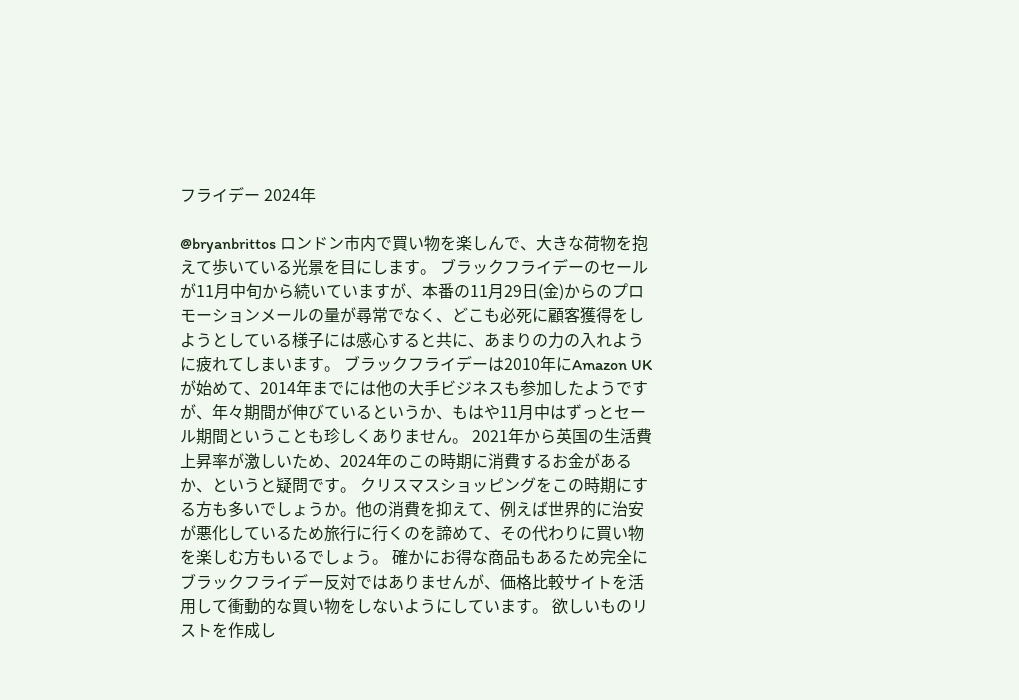フライデー 2024年

@bryanbrittos ロンドン市内で買い物を楽しんで、大きな荷物を抱えて歩いている光景を目にします。 ブラックフライデーのセールが11月中旬から続いていますが、本番の11月29日(金)からのプロモーションメールの量が尋常でなく、どこも必死に顧客獲得をしようとしている様子には感心すると共に、あまりの力の入れように疲れてしまいます。 ブラックフライデーは2010年にAmazon UKが始めて、2014年までには他の大手ビジネスも参加したようですが、年々期間が伸びているというか、もはや11月中はずっとセール期間ということも珍しくありません。 2021年から英国の生活費上昇率が激しいため、2024年のこの時期に消費するお金があるか、というと疑問です。 クリスマスショッピングをこの時期にする方も多いでしょうか。他の消費を抑えて、例えば世界的に治安が悪化しているため旅行に行くのを諦めて、その代わりに買い物を楽しむ方もいるでしょう。 確かにお得な商品もあるため完全にブラックフライデー反対ではありませんが、価格比較サイトを活用して衝動的な買い物をしないようにしています。 欲しいものリストを作成し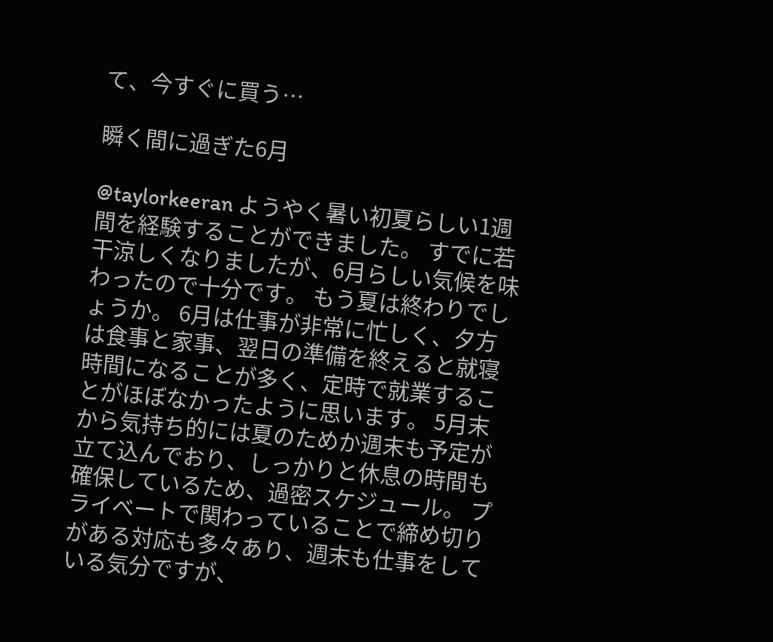て、今すぐに買う…

瞬く間に過ぎた6月

@taylorkeeran ようやく暑い初夏らしい1週間を経験することができました。 すでに若干涼しくなりましたが、6月らしい気候を味わったので十分です。 もう夏は終わりでしょうか。 6月は仕事が非常に忙しく、夕方は食事と家事、翌日の準備を終えると就寝時間になることが多く、定時で就業することがほぼなかったように思います。 5月末から気持ち的には夏のためか週末も予定が立て込んでおり、しっかりと休息の時間も確保しているため、過密スケジュール。 プライベートで関わっていることで締め切りがある対応も多々あり、週末も仕事をしている気分ですが、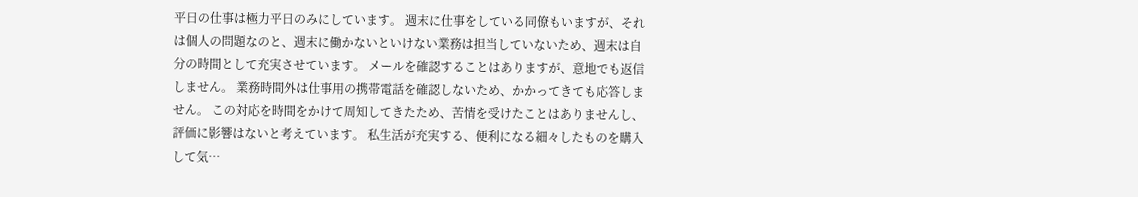平日の仕事は極力平日のみにしています。 週末に仕事をしている同僚もいますが、それは個人の問題なのと、週末に働かないといけない業務は担当していないため、週末は自分の時間として充実させています。 メールを確認することはありますが、意地でも返信しません。 業務時間外は仕事用の携帯電話を確認しないため、かかってきても応答しません。 この対応を時間をかけて周知してきたため、苦情を受けたことはありませんし、評価に影響はないと考えています。 私生活が充実する、便利になる細々したものを購入して気…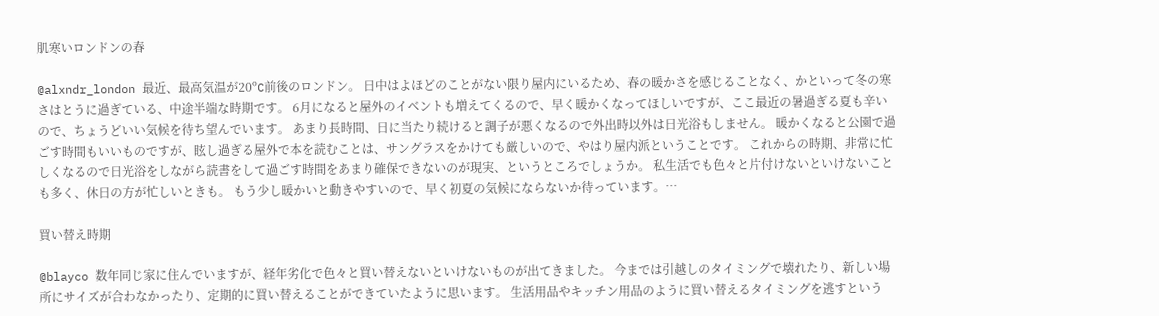肌寒いロンドンの春

@alxndr_london 最近、最高気温が20ºC前後のロンドン。 日中はよほどのことがない限り屋内にいるため、春の暖かさを感じることなく、かといって冬の寒さはとうに過ぎている、中途半端な時期です。 6月になると屋外のイベントも増えてくるので、早く暖かくなってほしいですが、ここ最近の暑過ぎる夏も辛いので、ちょうどいい気候を待ち望んでいます。 あまり長時間、日に当たり続けると調子が悪くなるので外出時以外は日光浴もしません。 暖かくなると公園で過ごす時間もいいものですが、眩し過ぎる屋外で本を読むことは、サングラスをかけても厳しいので、やはり屋内派ということです。 これからの時期、非常に忙しくなるので日光浴をしながら読書をして過ごす時間をあまり確保できないのが現実、というところでしょうか。 私生活でも色々と片付けないといけないことも多く、休日の方が忙しいときも。 もう少し暖かいと動きやすいので、早く初夏の気候にならないか待っています。…

買い替え時期

@blayco 数年同じ家に住んでいますが、経年劣化で色々と買い替えないといけないものが出てきました。 今までは引越しのタイミングで壊れたり、新しい場所にサイズが合わなかったり、定期的に買い替えることができていたように思います。 生活用品やキッチン用品のように買い替えるタイミングを逃すという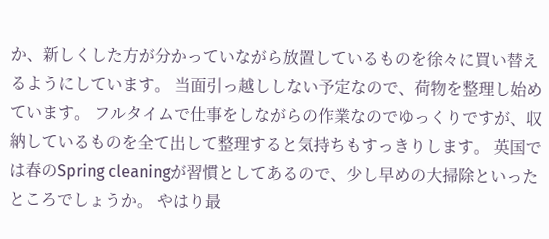か、新しくした方が分かっていながら放置しているものを徐々に買い替えるようにしています。 当面引っ越ししない予定なので、荷物を整理し始めています。 フルタイムで仕事をしながらの作業なのでゆっくりですが、収納しているものを全て出して整理すると気持ちもすっきりします。 英国では春のSpring cleaningが習慣としてあるので、少し早めの大掃除といったところでしょうか。 やはり最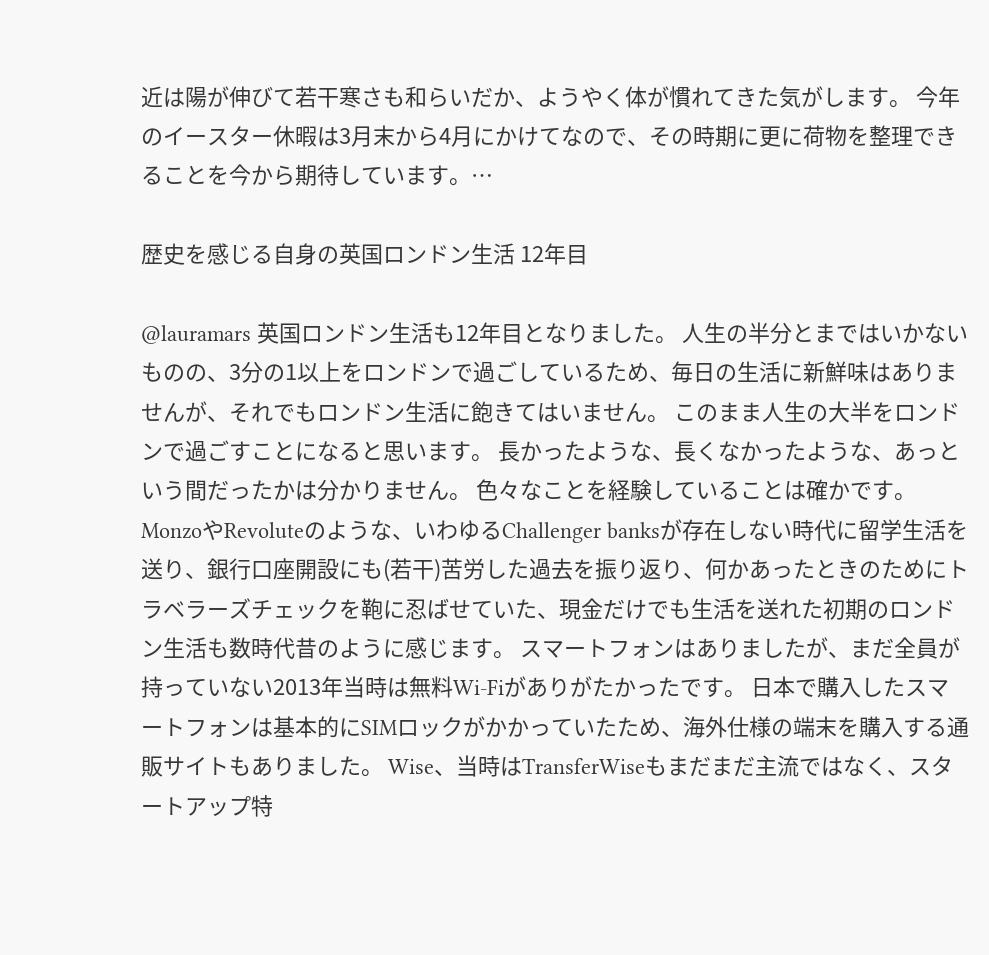近は陽が伸びて若干寒さも和らいだか、ようやく体が慣れてきた気がします。 今年のイースター休暇は3月末から4月にかけてなので、その時期に更に荷物を整理できることを今から期待しています。…

歴史を感じる自身の英国ロンドン生活 12年目

@lauramars 英国ロンドン生活も12年目となりました。 人生の半分とまではいかないものの、3分の1以上をロンドンで過ごしているため、毎日の生活に新鮮味はありませんが、それでもロンドン生活に飽きてはいません。 このまま人生の大半をロンドンで過ごすことになると思います。 長かったような、長くなかったような、あっという間だったかは分かりません。 色々なことを経験していることは確かです。 MonzoやRevoluteのような、いわゆるChallenger banksが存在しない時代に留学生活を送り、銀行口座開設にも(若干)苦労した過去を振り返り、何かあったときのためにトラベラーズチェックを鞄に忍ばせていた、現金だけでも生活を送れた初期のロンドン生活も数時代昔のように感じます。 スマートフォンはありましたが、まだ全員が持っていない2013年当時は無料Wi-Fiがありがたかったです。 日本で購入したスマートフォンは基本的にSIMロックがかかっていたため、海外仕様の端末を購入する通販サイトもありました。 Wise、当時はTransferWiseもまだまだ主流ではなく、スタートアップ特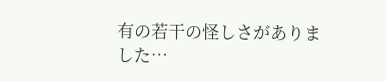有の若干の怪しさがありました…